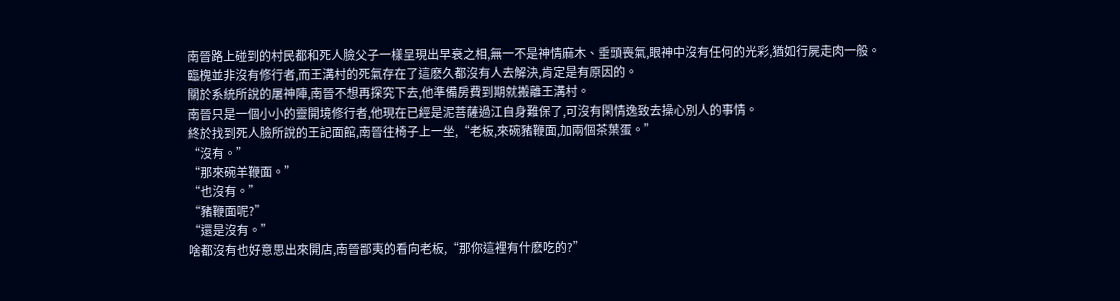南晉路上碰到的村民都和死人臉父子一樣呈現出早衰之相,無一不是神情麻木、垂頭喪氣,眼神中沒有任何的光彩,猶如行屍走肉一般。
臨槐並非沒有修行者,而王溝村的死氣存在了這麽久都沒有人去解決,肯定是有原因的。
關於系統所說的屠神陣,南晉不想再探究下去,他準備房費到期就搬離王溝村。
南晉只是一個小小的靈開境修行者,他現在已經是泥菩薩過江自身難保了,可沒有閑情逸致去操心別人的事情。
終於找到死人臉所說的王記面館,南晉往椅子上一坐,“老板,來碗豬鞭面,加兩個茶葉蛋。”
“沒有。”
“那來碗羊鞭面。”
“也沒有。”
“豬鞭面呢?”
“還是沒有。”
啥都沒有也好意思出來開店,南晉鄙夷的看向老板,“那你這裡有什麽吃的?”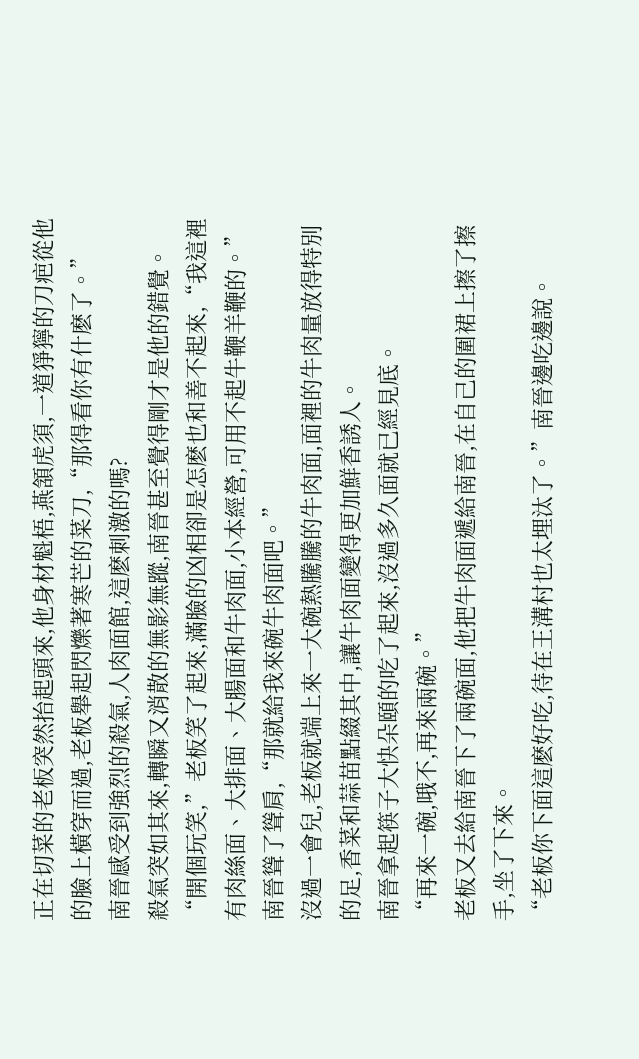正在切菜的老板突然抬起頭來,他身材魁梧,燕頷虎須,一道猙獰的刀疤從他的臉上橫穿而過,老板舉起閃爍著寒芒的菜刀,“那得看你有什麽了。”
南晉感受到強烈的殺氣,人肉面館,這麽刺激的嗎?
殺氣突如其來,轉瞬又消散的無影無蹤,南晉甚至覺得剛才是他的錯覺。
“開個玩笑,”老板笑了起來,滿臉的凶相卻是怎麽也和善不起來,“我這裡有肉絲面、大排面、大腸面和牛肉面,小本經營,可用不起牛鞭羊鞭的。”
南晉聳了聳肩,“那就給我來碗牛肉面吧。”
沒過一會兒,老板就端上來一大碗熱騰騰的牛肉面,面裡的牛肉量放得特別的足,香菜和蒜苗點綴其中,讓牛肉面變得更加鮮香誘人。
南晉拿起筷子大快朵頤的吃了起來,沒過多久面就已經見底。
“再來一碗,哦不,再來兩碗。”
老板又去給南晉下了兩碗面,他把牛肉面遞給南晉,在自己的圍裙上擦了擦手,坐了下來。
“老板你下面這麽好吃,待在王溝村也太埋汰了。”南晉邊吃邊說。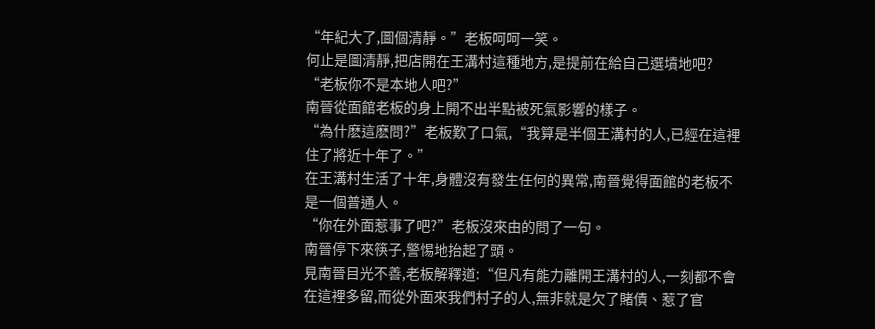“年紀大了,圖個清靜。”老板呵呵一笑。
何止是圖清靜,把店開在王溝村這種地方,是提前在給自己選墳地吧?
“老板你不是本地人吧?”
南晉從面館老板的身上開不出半點被死氣影響的樣子。
“為什麽這麽問?”老板歎了口氣,“我算是半個王溝村的人,已經在這裡住了將近十年了。”
在王溝村生活了十年,身體沒有發生任何的異常,南晉覺得面館的老板不是一個普通人。
“你在外面惹事了吧?”老板沒來由的問了一句。
南晉停下來筷子,警惕地抬起了頭。
見南晉目光不善,老板解釋道:“但凡有能力離開王溝村的人,一刻都不會在這裡多留,而從外面來我們村子的人,無非就是欠了賭債、惹了官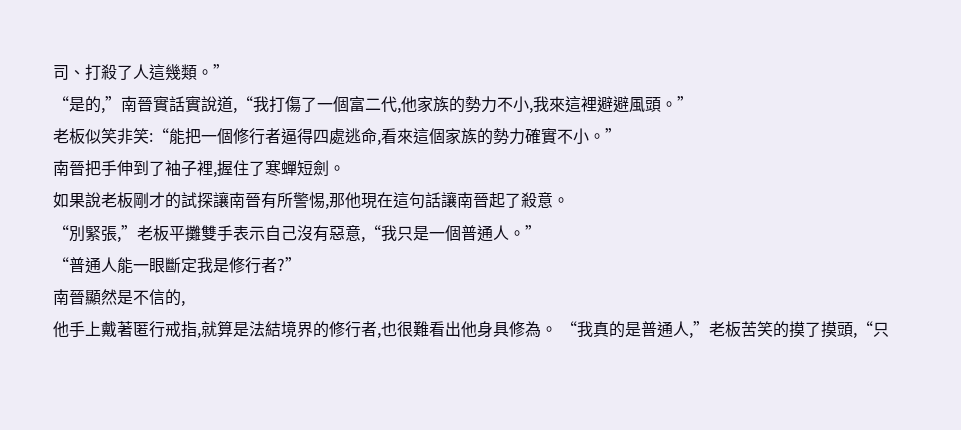司、打殺了人這幾類。”
“是的,”南晉實話實說道,“我打傷了一個富二代,他家族的勢力不小,我來這裡避避風頭。”
老板似笑非笑:“能把一個修行者逼得四處逃命,看來這個家族的勢力確實不小。”
南晉把手伸到了袖子裡,握住了寒蟬短劍。
如果說老板剛才的試探讓南晉有所警惕,那他現在這句話讓南晉起了殺意。
“別緊張,”老板平攤雙手表示自己沒有惡意,“我只是一個普通人。”
“普通人能一眼斷定我是修行者?”
南晉顯然是不信的,
他手上戴著匿行戒指,就算是法結境界的修行者,也很難看出他身具修為。 “我真的是普通人,”老板苦笑的摸了摸頭,“只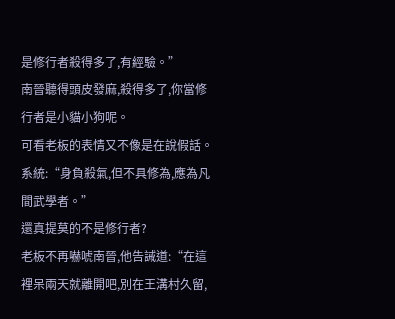是修行者殺得多了,有經驗。”
南晉聽得頭皮發麻,殺得多了,你當修行者是小貓小狗呢。
可看老板的表情又不像是在說假話。
系統:“身負殺氣,但不具修為,應為凡間武學者。”
還真提莫的不是修行者?
老板不再嚇唬南晉,他告誡道:“在這裡呆兩天就離開吧,別在王溝村久留,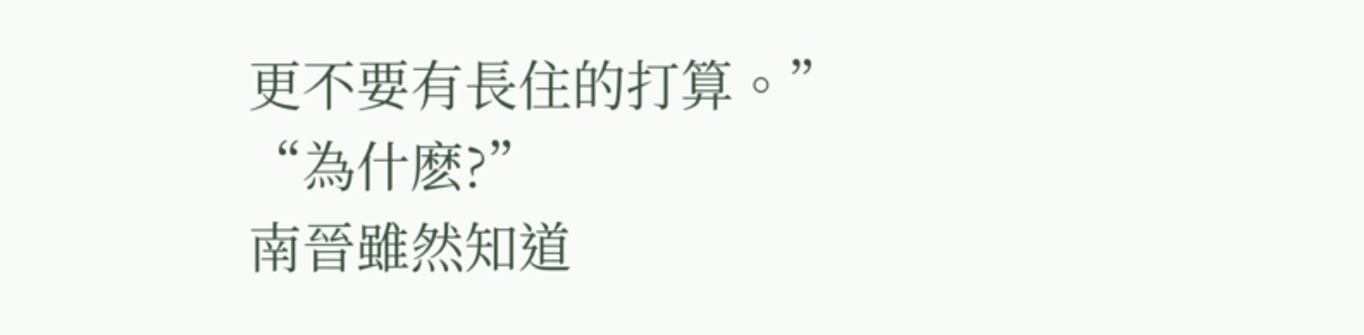更不要有長住的打算。”
“為什麽?”
南晉雖然知道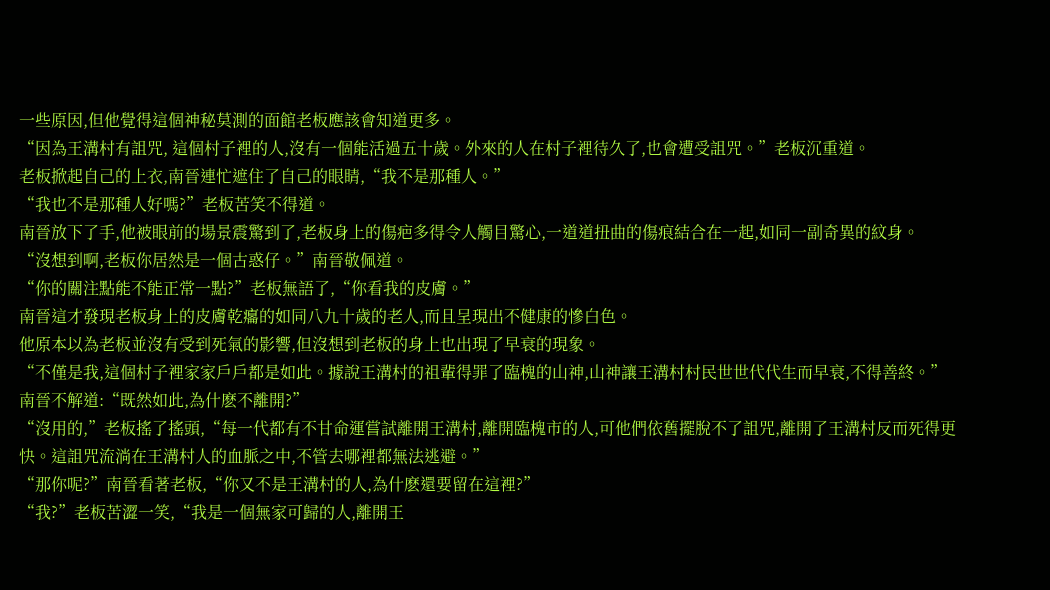一些原因,但他覺得這個神秘莫測的面館老板應該會知道更多。
“因為王溝村有詛咒, 這個村子裡的人,沒有一個能活過五十歲。外來的人在村子裡待久了,也會遭受詛咒。”老板沉重道。
老板掀起自己的上衣,南晉連忙遮住了自己的眼睛,“我不是那種人。”
“我也不是那種人好嗎?”老板苦笑不得道。
南晉放下了手,他被眼前的場景震驚到了,老板身上的傷疤多得令人觸目驚心,一道道扭曲的傷痕結合在一起,如同一副奇異的紋身。
“沒想到啊,老板你居然是一個古惑仔。”南晉敬佩道。
“你的關注點能不能正常一點?”老板無語了,“你看我的皮膚。”
南晉這才發現老板身上的皮膚乾癟的如同八九十歲的老人,而且呈現出不健康的慘白色。
他原本以為老板並沒有受到死氣的影響,但沒想到老板的身上也出現了早衰的現象。
“不僅是我,這個村子裡家家戶戶都是如此。據說王溝村的祖輩得罪了臨槐的山神,山神讓王溝村村民世世代代生而早衰,不得善終。”
南晉不解道:“既然如此,為什麽不離開?”
“沒用的,”老板搖了搖頭,“每一代都有不甘命運嘗試離開王溝村,離開臨槐市的人,可他們依舊擺脫不了詛咒,離開了王溝村反而死得更快。這詛咒流淌在王溝村人的血脈之中,不管去哪裡都無法逃避。”
“那你呢?”南晉看著老板,“你又不是王溝村的人,為什麽還要留在這裡?”
“我?”老板苦澀一笑,“我是一個無家可歸的人,離開王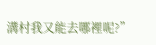溝村我又能去哪裡呢?”